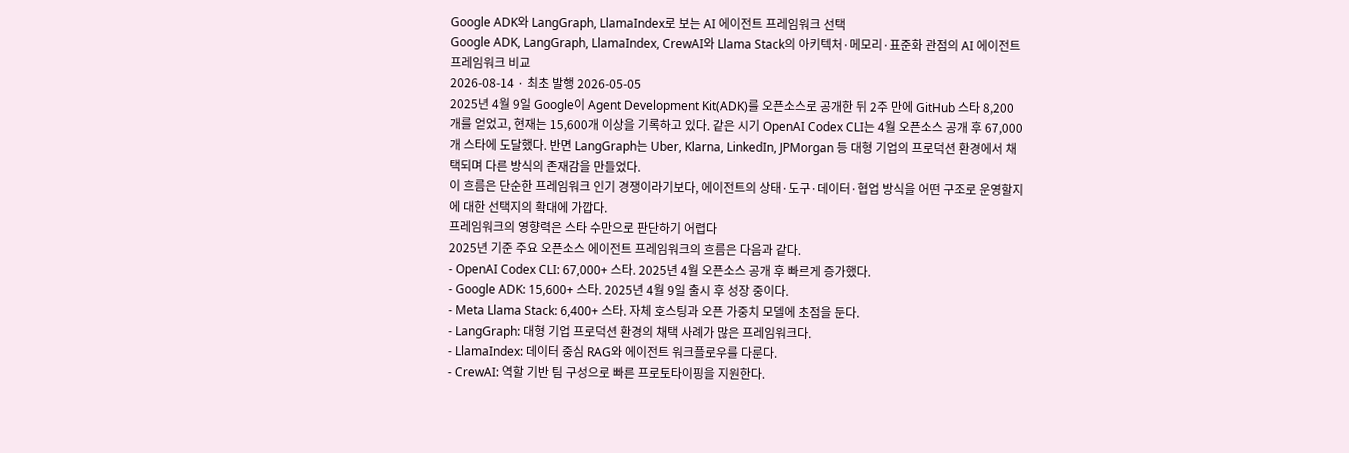Google ADK와 LangGraph, LlamaIndex로 보는 AI 에이전트 프레임워크 선택
Google ADK, LangGraph, LlamaIndex, CrewAI와 Llama Stack의 아키텍처·메모리·표준화 관점의 AI 에이전트 프레임워크 비교
2026-08-14 · 최초 발행 2026-05-05
2025년 4월 9일 Google이 Agent Development Kit(ADK)를 오픈소스로 공개한 뒤 2주 만에 GitHub 스타 8,200개를 얻었고, 현재는 15,600개 이상을 기록하고 있다. 같은 시기 OpenAI Codex CLI는 4월 오픈소스 공개 후 67,000개 스타에 도달했다. 반면 LangGraph는 Uber, Klarna, LinkedIn, JPMorgan 등 대형 기업의 프로덕션 환경에서 채택되며 다른 방식의 존재감을 만들었다.
이 흐름은 단순한 프레임워크 인기 경쟁이라기보다, 에이전트의 상태·도구·데이터·협업 방식을 어떤 구조로 운영할지에 대한 선택지의 확대에 가깝다.
프레임워크의 영향력은 스타 수만으로 판단하기 어렵다
2025년 기준 주요 오픈소스 에이전트 프레임워크의 흐름은 다음과 같다.
- OpenAI Codex CLI: 67,000+ 스타. 2025년 4월 오픈소스 공개 후 빠르게 증가했다.
- Google ADK: 15,600+ 스타. 2025년 4월 9일 출시 후 성장 중이다.
- Meta Llama Stack: 6,400+ 스타. 자체 호스팅과 오픈 가중치 모델에 초점을 둔다.
- LangGraph: 대형 기업 프로덕션 환경의 채택 사례가 많은 프레임워크다.
- LlamaIndex: 데이터 중심 RAG와 에이전트 워크플로우를 다룬다.
- CrewAI: 역할 기반 팀 구성으로 빠른 프로토타이핑을 지원한다.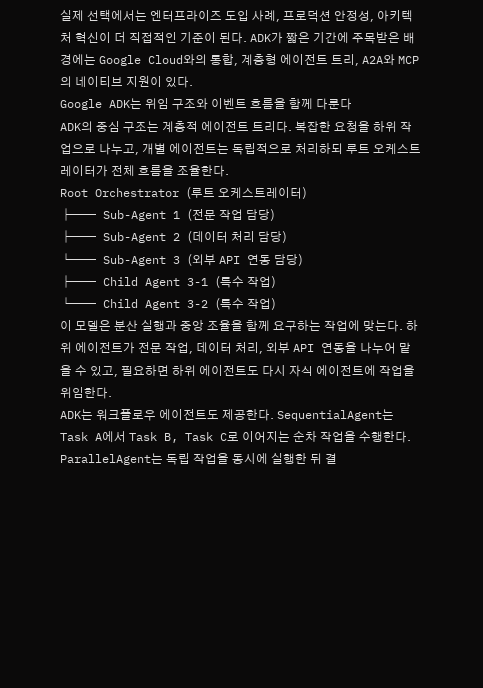실제 선택에서는 엔터프라이즈 도입 사례, 프로덕션 안정성, 아키텍처 혁신이 더 직접적인 기준이 된다. ADK가 짧은 기간에 주목받은 배경에는 Google Cloud와의 통합, 계층형 에이전트 트리, A2A와 MCP의 네이티브 지원이 있다.
Google ADK는 위임 구조와 이벤트 흐름을 함께 다룬다
ADK의 중심 구조는 계층적 에이전트 트리다. 복잡한 요청을 하위 작업으로 나누고, 개별 에이전트는 독립적으로 처리하되 루트 오케스트레이터가 전체 흐름을 조율한다.
Root Orchestrator (루트 오케스트레이터)
├── Sub-Agent 1 (전문 작업 담당)
├── Sub-Agent 2 (데이터 처리 담당)
└── Sub-Agent 3 (외부 API 연동 담당)
├── Child Agent 3-1 (특수 작업)
└── Child Agent 3-2 (특수 작업)
이 모델은 분산 실행과 중앙 조율을 함께 요구하는 작업에 맞는다. 하위 에이전트가 전문 작업, 데이터 처리, 외부 API 연동을 나누어 맡을 수 있고, 필요하면 하위 에이전트도 다시 자식 에이전트에 작업을 위임한다.
ADK는 워크플로우 에이전트도 제공한다. SequentialAgent는 Task A에서 Task B, Task C로 이어지는 순차 작업을 수행한다. ParallelAgent는 독립 작업을 동시에 실행한 뒤 결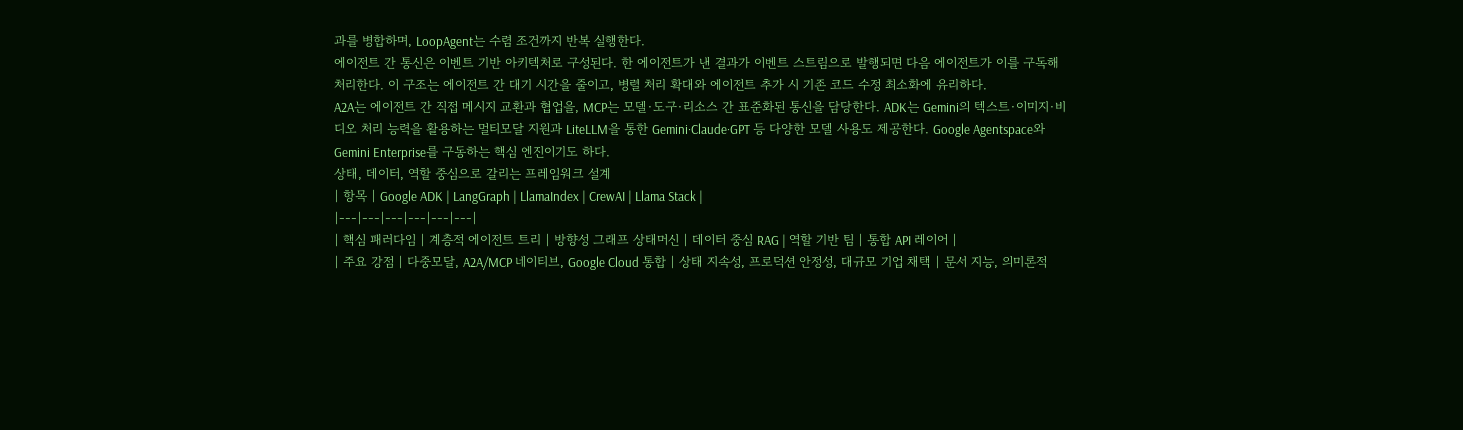과를 병합하며, LoopAgent는 수렴 조건까지 반복 실행한다.
에이전트 간 통신은 이벤트 기반 아키텍처로 구성된다. 한 에이전트가 낸 결과가 이벤트 스트림으로 발행되면 다음 에이전트가 이를 구독해 처리한다. 이 구조는 에이전트 간 대기 시간을 줄이고, 병렬 처리 확대와 에이전트 추가 시 기존 코드 수정 최소화에 유리하다.
A2A는 에이전트 간 직접 메시지 교환과 협업을, MCP는 모델·도구·리소스 간 표준화된 통신을 담당한다. ADK는 Gemini의 텍스트·이미지·비디오 처리 능력을 활용하는 멀티모달 지원과 LiteLLM을 통한 Gemini·Claude·GPT 등 다양한 모델 사용도 제공한다. Google Agentspace와 Gemini Enterprise를 구동하는 핵심 엔진이기도 하다.
상태, 데이터, 역할 중심으로 갈리는 프레임워크 설계
| 항목 | Google ADK | LangGraph | LlamaIndex | CrewAI | Llama Stack |
|---|---|---|---|---|---|
| 핵심 패러다임 | 계층적 에이전트 트리 | 방향성 그래프 상태머신 | 데이터 중심 RAG | 역할 기반 팀 | 통합 API 레이어 |
| 주요 강점 | 다중모달, A2A/MCP 네이티브, Google Cloud 통합 | 상태 지속성, 프로덕션 안정성, 대규모 기업 채택 | 문서 지능, 의미론적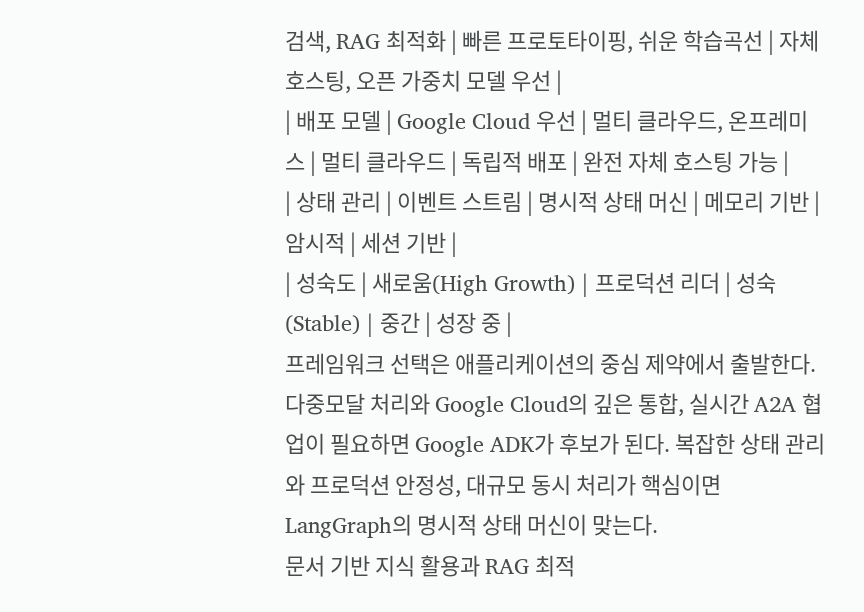검색, RAG 최적화 | 빠른 프로토타이핑, 쉬운 학습곡선 | 자체 호스팅, 오픈 가중치 모델 우선 |
| 배포 모델 | Google Cloud 우선 | 멀티 클라우드, 온프레미스 | 멀티 클라우드 | 독립적 배포 | 완전 자체 호스팅 가능 |
| 상태 관리 | 이벤트 스트림 | 명시적 상태 머신 | 메모리 기반 | 암시적 | 세션 기반 |
| 성숙도 | 새로움(High Growth) | 프로덕션 리더 | 성숙(Stable) | 중간 | 성장 중 |
프레임워크 선택은 애플리케이션의 중심 제약에서 출발한다. 다중모달 처리와 Google Cloud의 깊은 통합, 실시간 A2A 협업이 필요하면 Google ADK가 후보가 된다. 복잡한 상태 관리와 프로덕션 안정성, 대규모 동시 처리가 핵심이면 LangGraph의 명시적 상태 머신이 맞는다.
문서 기반 지식 활용과 RAG 최적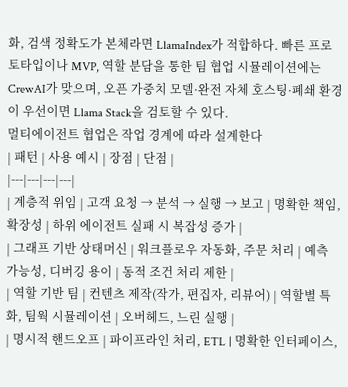화, 검색 정확도가 본체라면 LlamaIndex가 적합하다. 빠른 프로토타입이나 MVP, 역할 분담을 통한 팀 협업 시뮬레이션에는 CrewAI가 맞으며, 오픈 가중치 모델·완전 자체 호스팅·폐쇄 환경이 우선이면 Llama Stack을 검토할 수 있다.
멀티에이전트 협업은 작업 경계에 따라 설계한다
| 패턴 | 사용 예시 | 장점 | 단점 |
|---|---|---|---|
| 계층적 위임 | 고객 요청 → 분석 → 실행 → 보고 | 명확한 책임, 확장성 | 하위 에이전트 실패 시 복잡성 증가 |
| 그래프 기반 상태머신 | 워크플로우 자동화, 주문 처리 | 예측 가능성, 디버깅 용이 | 동적 조건 처리 제한 |
| 역할 기반 팀 | 컨텐츠 제작(작가, 편집자, 리뷰어) | 역할별 특화, 팀웍 시뮬레이션 | 오버헤드, 느린 실행 |
| 명시적 핸드오프 | 파이프라인 처리, ETL | 명확한 인터페이스,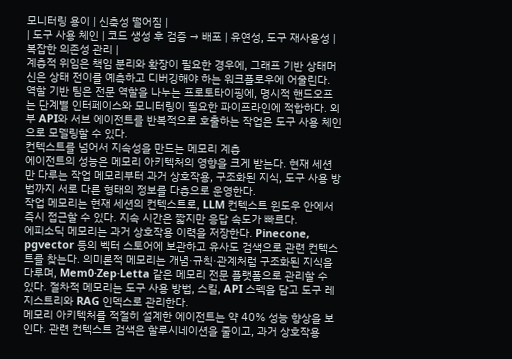모니터링 용이 | 신축성 떨어짐 |
| 도구 사용 체인 | 코드 생성 후 검증 → 배포 | 유연성, 도구 재사용성 | 복잡한 의존성 관리 |
계층적 위임은 책임 분리와 확장이 필요한 경우에, 그래프 기반 상태머신은 상태 전이를 예측하고 디버깅해야 하는 워크플로우에 어울린다. 역할 기반 팀은 전문 역할을 나누는 프로토타이핑에, 명시적 핸드오프는 단계별 인터페이스와 모니터링이 필요한 파이프라인에 적합하다. 외부 API와 서브 에이전트를 반복적으로 호출하는 작업은 도구 사용 체인으로 모델링할 수 있다.
컨텍스트를 넘어서 지속성을 만드는 메모리 계층
에이전트의 성능은 메모리 아키텍처의 영향을 크게 받는다. 현재 세션만 다루는 작업 메모리부터 과거 상호작용, 구조화된 지식, 도구 사용 방법까지 서로 다른 형태의 정보를 다층으로 운영한다.
작업 메모리는 현재 세션의 컨텍스트로, LLM 컨텍스트 윈도우 안에서 즉시 접근할 수 있다. 지속 시간은 짧지만 응답 속도가 빠르다.
에피소딕 메모리는 과거 상호작용 이력을 저장한다. Pinecone, pgvector 등의 벡터 스토어에 보관하고 유사도 검색으로 관련 컨텍스트를 찾는다. 의미론적 메모리는 개념·규칙·관계처럼 구조화된 지식을 다루며, Mem0·Zep·Letta 같은 메모리 전문 플랫폼으로 관리할 수 있다. 절차적 메모리는 도구 사용 방법, 스킬, API 스펙을 담고 도구 레지스트리와 RAG 인덱스로 관리한다.
메모리 아키텍처를 적절히 설계한 에이전트는 약 40% 성능 향상을 보인다. 관련 컨텍스트 검색은 할루시네이션을 줄이고, 과거 상호작용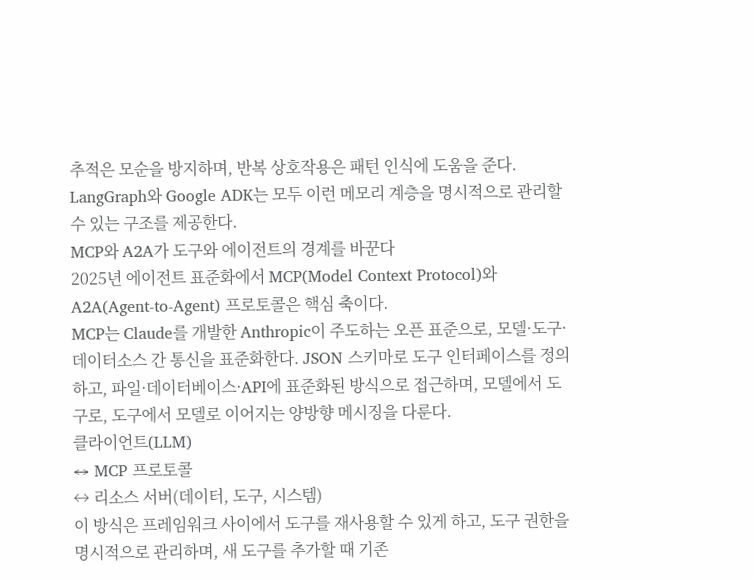추적은 모순을 방지하며, 반복 상호작용은 패턴 인식에 도움을 준다. LangGraph와 Google ADK는 모두 이런 메모리 계층을 명시적으로 관리할 수 있는 구조를 제공한다.
MCP와 A2A가 도구와 에이전트의 경계를 바꾼다
2025년 에이전트 표준화에서 MCP(Model Context Protocol)와 A2A(Agent-to-Agent) 프로토콜은 핵심 축이다.
MCP는 Claude를 개발한 Anthropic이 주도하는 오픈 표준으로, 모델·도구·데이터소스 간 통신을 표준화한다. JSON 스키마로 도구 인터페이스를 정의하고, 파일·데이터베이스·API에 표준화된 방식으로 접근하며, 모델에서 도구로, 도구에서 모델로 이어지는 양방향 메시징을 다룬다.
클라이언트(LLM)
↔ MCP 프로토콜
↔ 리소스 서버(데이터, 도구, 시스템)
이 방식은 프레임워크 사이에서 도구를 재사용할 수 있게 하고, 도구 권한을 명시적으로 관리하며, 새 도구를 추가할 때 기존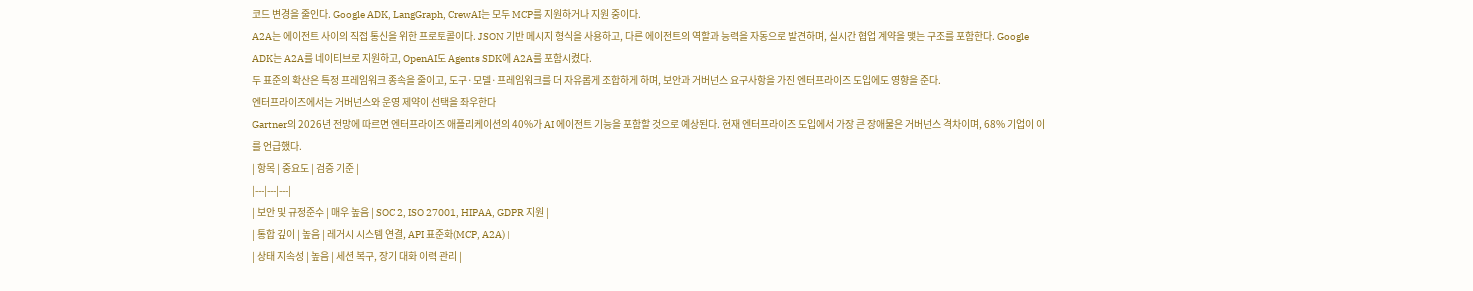코드 변경을 줄인다. Google ADK, LangGraph, CrewAI는 모두 MCP를 지원하거나 지원 중이다.
A2A는 에이전트 사이의 직접 통신을 위한 프로토콜이다. JSON 기반 메시지 형식을 사용하고, 다른 에이전트의 역할과 능력을 자동으로 발견하며, 실시간 협업 계약을 맺는 구조를 포함한다. Google ADK는 A2A를 네이티브로 지원하고, OpenAI도 Agents SDK에 A2A를 포함시켰다.
두 표준의 확산은 특정 프레임워크 종속을 줄이고, 도구·모델·프레임워크를 더 자유롭게 조합하게 하며, 보안과 거버넌스 요구사항을 가진 엔터프라이즈 도입에도 영향을 준다.
엔터프라이즈에서는 거버넌스와 운영 제약이 선택을 좌우한다
Gartner의 2026년 전망에 따르면 엔터프라이즈 애플리케이션의 40%가 AI 에이전트 기능을 포함할 것으로 예상된다. 현재 엔터프라이즈 도입에서 가장 큰 장애물은 거버넌스 격차이며, 68% 기업이 이를 언급했다.
| 항목 | 중요도 | 검증 기준 |
|---|---|---|
| 보안 및 규정준수 | 매우 높음 | SOC 2, ISO 27001, HIPAA, GDPR 지원 |
| 통합 깊이 | 높음 | 레거시 시스템 연결, API 표준화(MCP, A2A) |
| 상태 지속성 | 높음 | 세션 복구, 장기 대화 이력 관리 |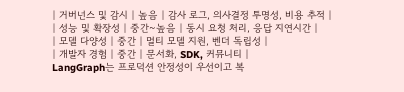| 거버넌스 및 감시 | 높음 | 감사 로그, 의사결정 투명성, 비용 추적 |
| 성능 및 확장성 | 중간~높음 | 동시 요청 처리, 응답 지연시간 |
| 모델 다양성 | 중간 | 멀티 모델 지원, 벤더 독립성 |
| 개발자 경험 | 중간 | 문서화, SDK, 커뮤니티 |
LangGraph는 프로덕션 안정성이 우선이고 복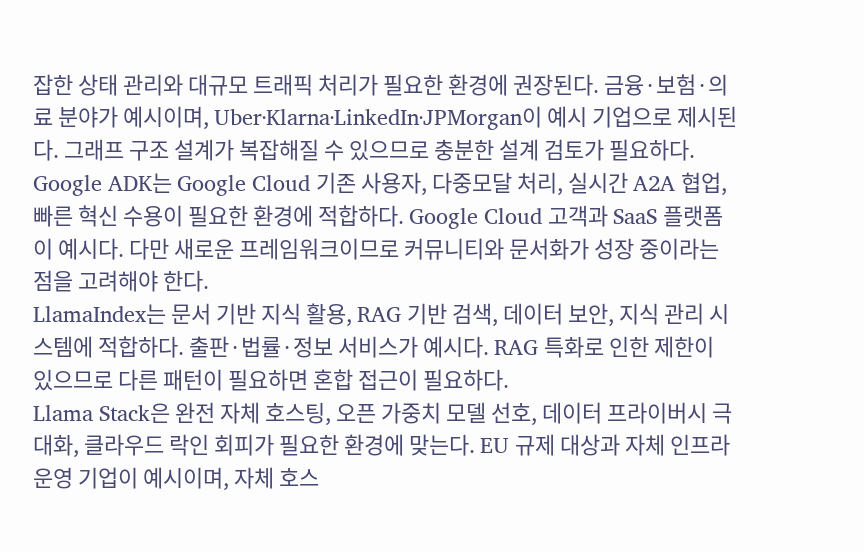잡한 상태 관리와 대규모 트래픽 처리가 필요한 환경에 권장된다. 금융·보험·의료 분야가 예시이며, Uber·Klarna·LinkedIn·JPMorgan이 예시 기업으로 제시된다. 그래프 구조 설계가 복잡해질 수 있으므로 충분한 설계 검토가 필요하다.
Google ADK는 Google Cloud 기존 사용자, 다중모달 처리, 실시간 A2A 협업, 빠른 혁신 수용이 필요한 환경에 적합하다. Google Cloud 고객과 SaaS 플랫폼이 예시다. 다만 새로운 프레임워크이므로 커뮤니티와 문서화가 성장 중이라는 점을 고려해야 한다.
LlamaIndex는 문서 기반 지식 활용, RAG 기반 검색, 데이터 보안, 지식 관리 시스템에 적합하다. 출판·법률·정보 서비스가 예시다. RAG 특화로 인한 제한이 있으므로 다른 패턴이 필요하면 혼합 접근이 필요하다.
Llama Stack은 완전 자체 호스팅, 오픈 가중치 모델 선호, 데이터 프라이버시 극대화, 클라우드 락인 회피가 필요한 환경에 맞는다. EU 규제 대상과 자체 인프라 운영 기업이 예시이며, 자체 호스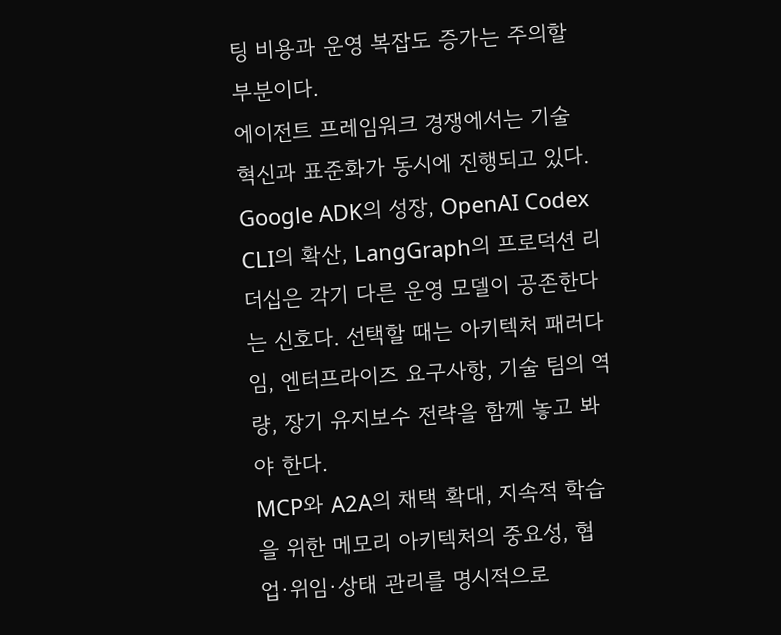팅 비용과 운영 복잡도 증가는 주의할 부분이다.
에이전트 프레임워크 경쟁에서는 기술 혁신과 표준화가 동시에 진행되고 있다. Google ADK의 성장, OpenAI Codex CLI의 확산, LangGraph의 프로덕션 리더십은 각기 다른 운영 모델이 공존한다는 신호다. 선택할 때는 아키텍처 패러다임, 엔터프라이즈 요구사항, 기술 팀의 역량, 장기 유지보수 전략을 함께 놓고 봐야 한다.
MCP와 A2A의 채택 확대, 지속적 학습을 위한 메모리 아키텍처의 중요성, 협업·위임·상태 관리를 명시적으로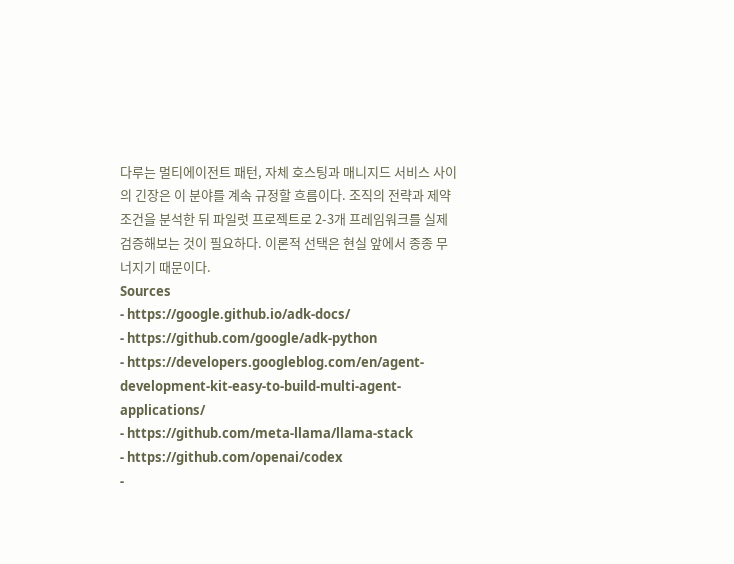다루는 멀티에이전트 패턴, 자체 호스팅과 매니지드 서비스 사이의 긴장은 이 분야를 계속 규정할 흐름이다. 조직의 전략과 제약 조건을 분석한 뒤 파일럿 프로젝트로 2-3개 프레임워크를 실제 검증해보는 것이 필요하다. 이론적 선택은 현실 앞에서 종종 무너지기 때문이다.
Sources
- https://google.github.io/adk-docs/
- https://github.com/google/adk-python
- https://developers.googleblog.com/en/agent-development-kit-easy-to-build-multi-agent-applications/
- https://github.com/meta-llama/llama-stack
- https://github.com/openai/codex
-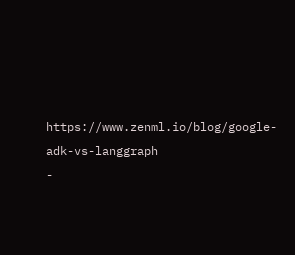https://www.zenml.io/blog/google-adk-vs-langgraph
-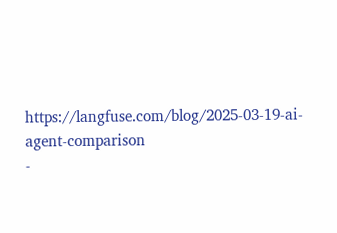https://langfuse.com/blog/2025-03-19-ai-agent-comparison
-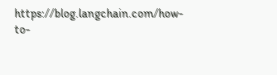https://blog.langchain.com/how-to-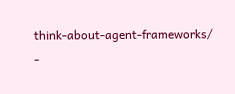think-about-agent-frameworks/
-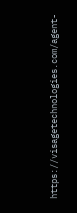https://visagetechnologies.com/agent-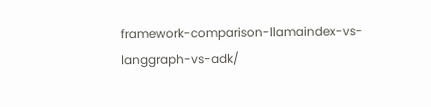framework-comparison-llamaindex-vs-langgraph-vs-adk/